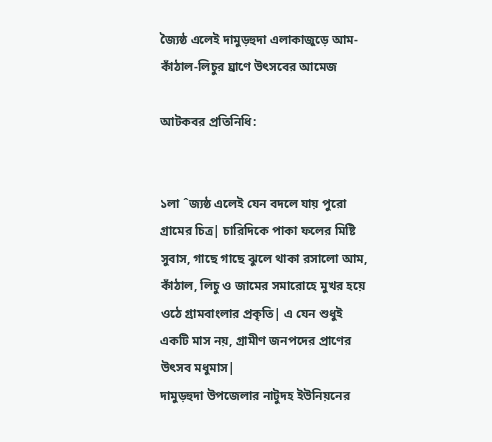জ্যৈষ্ঠ এলেই দামুড়হুদা এলাকাজুড়ে আম-কাঁঠাল-লিচুর ঘ্রাণে উৎসবের আমেজ

আটকবর প্রতিনিধি:


১লা ˆজ্যষ্ঠ এলেই যেন বদলে যায় পুরো গ্রামের চিত্র| চারিদিকে পাকা ফলের মিষ্টি সুবাস, গাছে গাছে ঝুলে থাকা রসালো আম, কাঁঠাল, লিচু ও জামের সমারোহে মুখর হয়ে ওঠে গ্রামবাংলার প্রকৃতি| এ যেন শুধুই একটি মাস নয়, গ্রামীণ জনপদের প্রাণের উৎসব মধুমাস|
দামুড়হুদা উপজেলার নাটুদহ ইউনিয়নের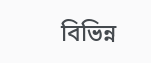বিভিন্ন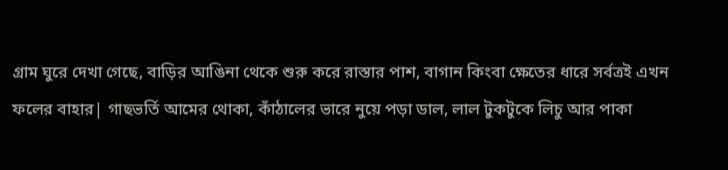গ্রাম ঘুরে দেখা গেছে, বাড়ির আঙিনা থেকে শুরু করে রাস্তার পাশ, বাগান কিংবা ক্ষেতের ধারে সর্বত্রই এখন ফলের বাহার| গাছভর্তি আমের থোকা, কাঁঠালের ভারে নুয়ে পড়া ডাল, লাল টুকটুকে লিচু আর পাকা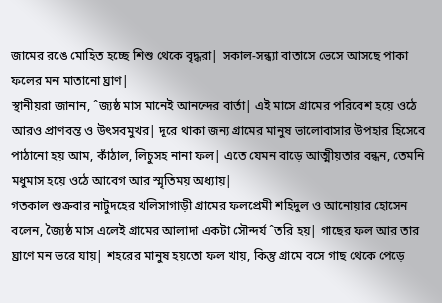জামের রঙে মোহিত হচ্ছে শিশু থেকে বৃদ্ধরা| সকাল-সন্ধ্যা বাতাসে ভেসে আসছে পাকা ফলের মন মাতানো ঘ্রাণ|
স্থানীয়রা জানান, ˆজ্যষ্ঠ মাস মানেই আনন্দের বার্তা| এই মাসে গ্রামের পরিবেশ হয়ে ওঠে আরও প্রাণবন্ত ও উৎসবমুখর| দূরে থাকা জন্য গ্রামের মানুষ ভালোবাসার উপহার হিসেবে পাঠানো হয় আম, কাঁঠাল, লিচুসহ নানা ফল| এতে যেমন বাড়ে আত্মীয়তার বন্ধন, তেমনি মধুমাস হয়ে ওঠে আবেগ আর স্মৃতিময় অধ্যায়|
গতকাল শুক্রবার নাটুদহের খলিসাগাড়ী গ্রামের ফলপ্রেমী শহিদুল ও আনোয়ার হোসেন বলেন, জ্যৈষ্ঠ মাস এলেই গ্রামের আলাদা একটা সৌন্দর্য ˆতরি হয়| গাছের ফল আর তার ঘ্রাণে মন ভরে যায়| শহরের মানুষ হয়তো ফল খায়, কিন্তু গ্রামে বসে গাছ থেকে পেড়ে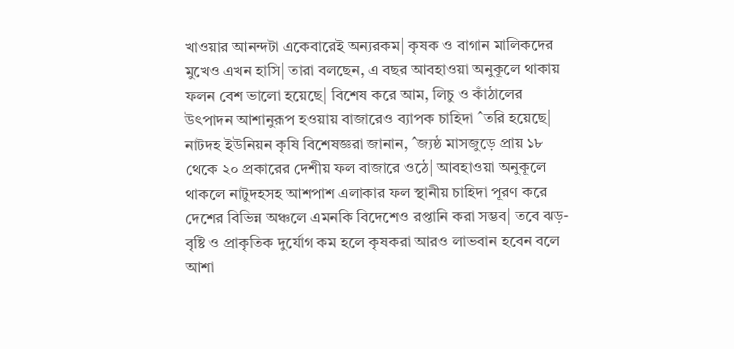খাওয়ার আনন্দটা একেবারেই অন্যরকম| কৃষক ও বাগান মালিকদের মুখেও এখন হাসি| তারা বলছেন, এ বছর আবহাওয়া অনুকূলে থাকায় ফলন বেশ ভালো হয়েছে| বিশেষ করে আম, লিচু ও কাঁঠালের উৎপাদন আশানুরূপ হওয়ায় বাজারেও ব্যাপক চাহিদা ˆতরি হয়েছে|
নাটদহ ইউনিয়ন কৃষি বিশেষজ্ঞরা জানান, ˆজ্যষ্ঠ মাসজুড়ে প্রায় ১৮ থেকে ২০ প্রকারের দেশীয় ফল বাজারে ওঠে| আবহাওয়া অনুকূলে থাকলে নাটুদহসহ আশপাশ এলাকার ফল স্থানীয় চাহিদা পূরণ করে দেশের বিভিন্ন অঞ্চলে এমনকি বিদেশেও রপ্তানি করা সম্ভব| তবে ঝড়-বৃষ্টি ও প্রাকৃতিক দুর্যোগ কম হলে কৃষকরা আরও লাভবান হবেন বলে আশা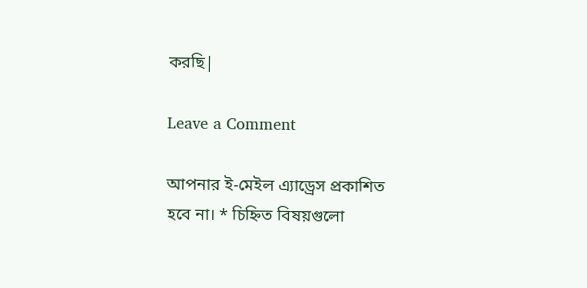করছি|

Leave a Comment

আপনার ই-মেইল এ্যাড্রেস প্রকাশিত হবে না। * চিহ্নিত বিষয়গুলো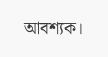আবশ্যক।